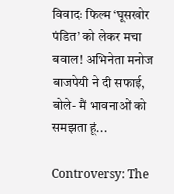विवादः फिल्म ‘घूसखोर पंडित’ को लेकर मचा बवाल! अभिनेता मनोज बाजपेयी ने दी सफाई, बोले- मैं भावनाओं को समझता हूं...

Controversy: The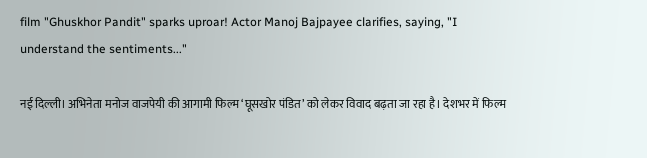film "Ghuskhor Pandit" sparks uproar! Actor Manoj Bajpayee clarifies, saying, "I understand the sentiments..."

नई दिल्ली। अभिनेता मनोज वाजपेयी की आगामी फिल्म ‘घूसखोर पंडित’ को लेकर विवाद बढ़ता जा रहा है। देशभर में फिल्म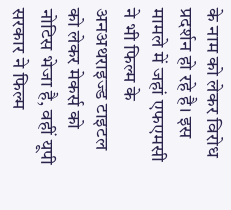के नाम को लेकर विरोध प्रदर्शन हो रहे है। इस मामले में जहां एफएमसी ने भी फिल्म के अनअथराइज्ड टाइटल को लेकर मेकर्स को नोटिस भेजा है, वहीं यूपी सरकार ने फिल्म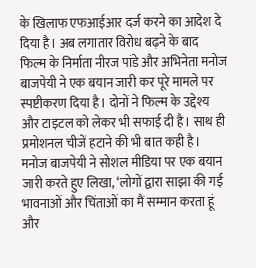के खिलाफ एफआईआर दर्ज करने का आदेश दे दिया है। अब लगातार विरोध बढ़ने के बाद फिल्म के निर्माता नीरज पांडे और अभिनेता मनोज बाजपेयी ने एक बयान जारी कर पूरे मामले पर स्पष्टीकरण दिया है। दोनों ने फिल्म के उद्देश्य और टाइटल को लेकर भी सफाई दी है। साथ ही प्रमोशनल चीजें हटाने की भी बात कही है। मनोज बाजपेयी ने सोशल मीडिया पर एक बयान जारी करते हुए लिखा, ‘लोगों द्वारा साझा की गई भावनाओं और चिंताओं का मैं सम्मान करता हूं और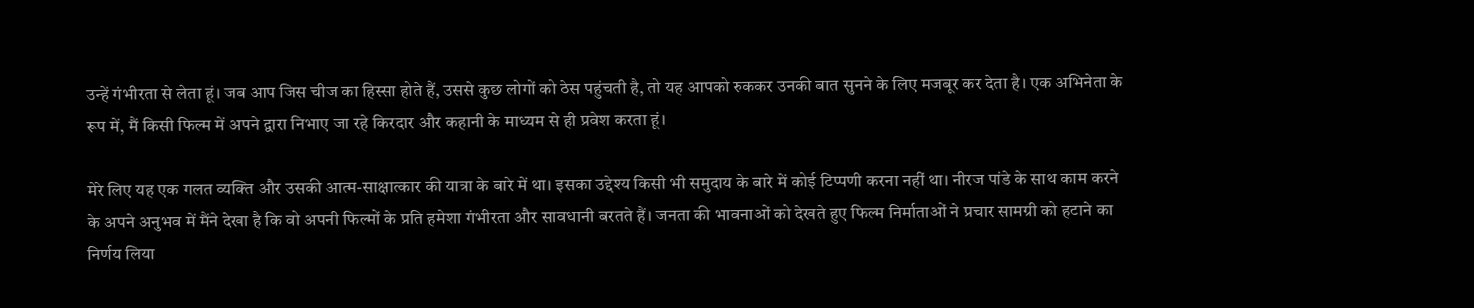उन्हें गंभीरता से लेता हूं। जब आप जिस चीज का हिस्सा होते हैं, उससे कुछ लोगों को ठेस पहुंचती है, तो यह आपको रुककर उनकी बात सुनने के लिए मजबूर कर देता है। एक अभिनेता के रूप में, मैं किसी फिल्म में अपने द्वारा निभाए जा रहे किरदार और कहानी के माध्यम से ही प्रवेश करता हूं।

मेरे लिए यह एक गलत व्यक्ति और उसकी आत्म-साक्षात्कार की यात्रा के बारे में था। इसका उद्देश्य किसी भी समुदाय के बारे में कोई टिप्पणी करना नहीं था। नीरज पांडे के साथ काम करने के अपने अनुभव में मैंने देखा है कि वो अपनी फिल्मों के प्रति हमेशा गंभीरता और सावधानी बरतते हैं। जनता की भावनाओं को देखते हुए फिल्म निर्माताओं ने प्रचार सामग्री को हटाने का निर्णय लिया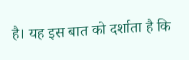है। यह इस बात को दर्शाता है कि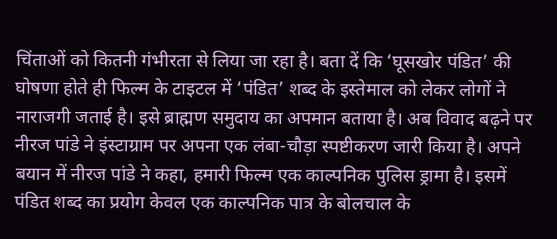चिंताओं को कितनी गंभीरता से लिया जा रहा है। बता दें कि ‘घूसखोर पंडित’ की घोषणा होते ही फिल्म के टाइटल में ‘पंडित’ शब्द के इस्तेमाल को लेकर लोगों ने नाराजगी जताई है। इसे ब्राह्मण समुदाय का अपमान बताया है। अब विवाद बढ़ने पर नीरज पांडे ने इंस्टाग्राम पर अपना एक लंबा-चौड़ा स्पष्टीकरण जारी किया है। अपने बयान में नीरज पांडे ने कहा, हमारी फिल्म एक काल्पनिक पुलिस ड्रामा है। इसमें पंडित शब्द का प्रयोग केवल एक काल्पनिक पात्र के बोलचाल के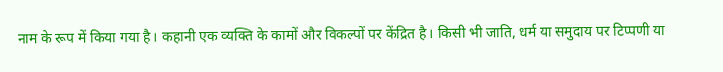नाम के रूप में किया गया है। कहानी एक व्यक्ति के कामों और विकल्पों पर केंद्रित है। किसी भी जाति, धर्म या समुदाय पर टिप्पणी या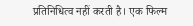प्रतिनिधित्व नहीं करती है। एक फिल्म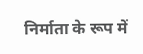निर्माता के रूप में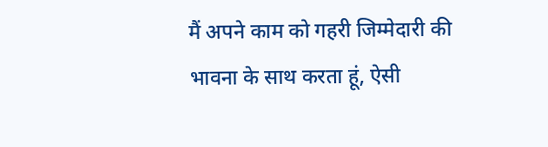मैं अपने काम को गहरी जिम्मेदारी की भावना के साथ करता हूं, ऐसी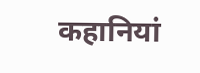कहानियां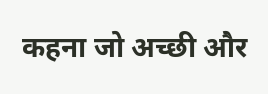कहना जो अच्छी और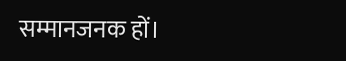सम्मानजनक हों।